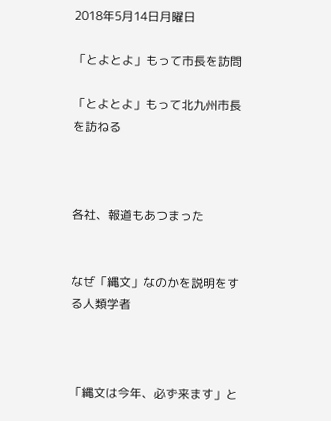2018年5月14日月曜日

「とよとよ」もって市長を訪問

「とよとよ」もって北九州市長を訪ねる



各社、報道もあつまった


なぜ「縄文」なのかを説明をする人類学者



「縄文は今年、必ず来ます」と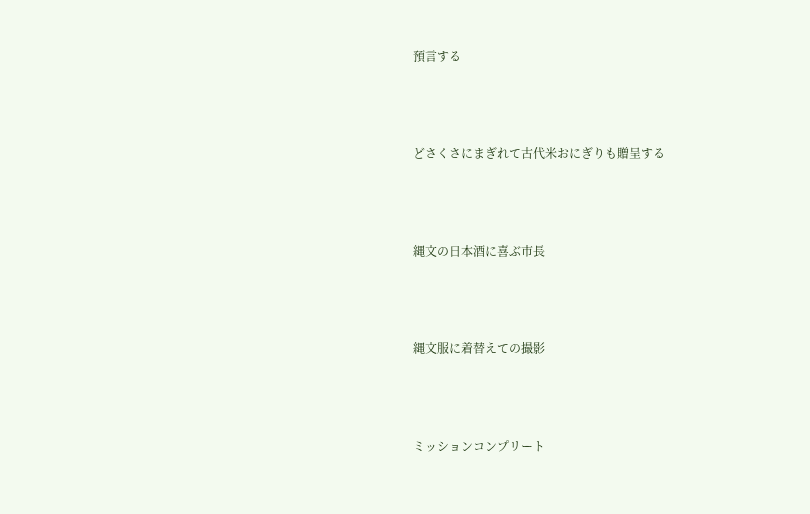預言する



どさくさにまぎれて古代米おにぎりも贈呈する



縄文の日本酒に喜ぶ市長



縄文服に着替えての撮影



ミッションコンプリート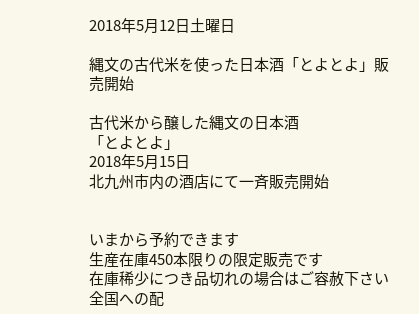2018年5月12日土曜日

縄文の古代米を使った日本酒「とよとよ」販売開始

古代米から醸した縄文の日本酒
「とよとよ」
2018年5月15日
北九州市内の酒店にて一斉販売開始


いまから予約できます
生産在庫450本限りの限定販売です
在庫稀少につき品切れの場合はご容赦下さい
全国への配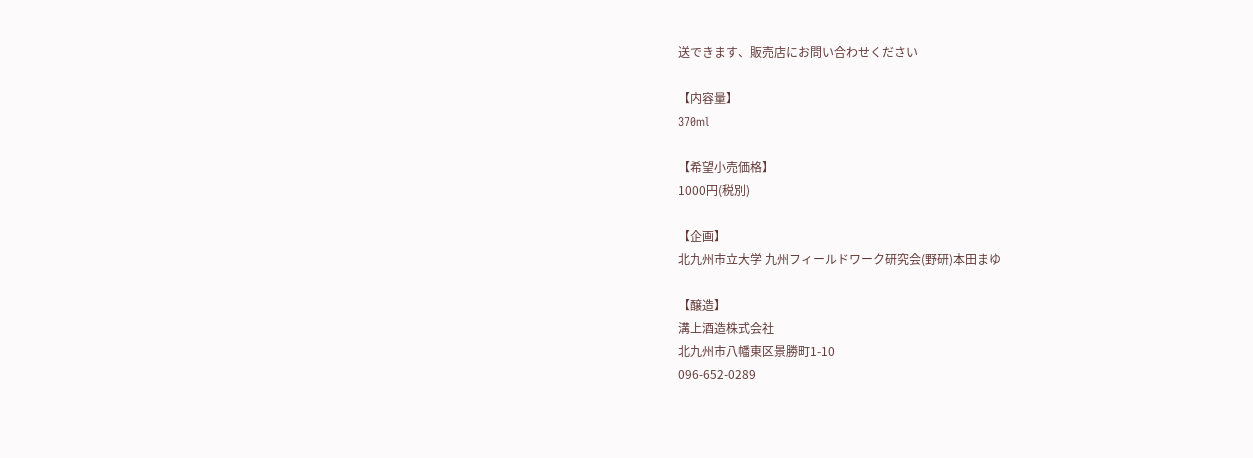送できます、販売店にお問い合わせください

【内容量】
370ml

【希望小売価格】
1000円(税別)

【企画】
北九州市立大学 九州フィールドワーク研究会(野研)本田まゆ

【醸造】
溝上酒造株式会社
北九州市八幡東区景勝町1-10
096-652-0289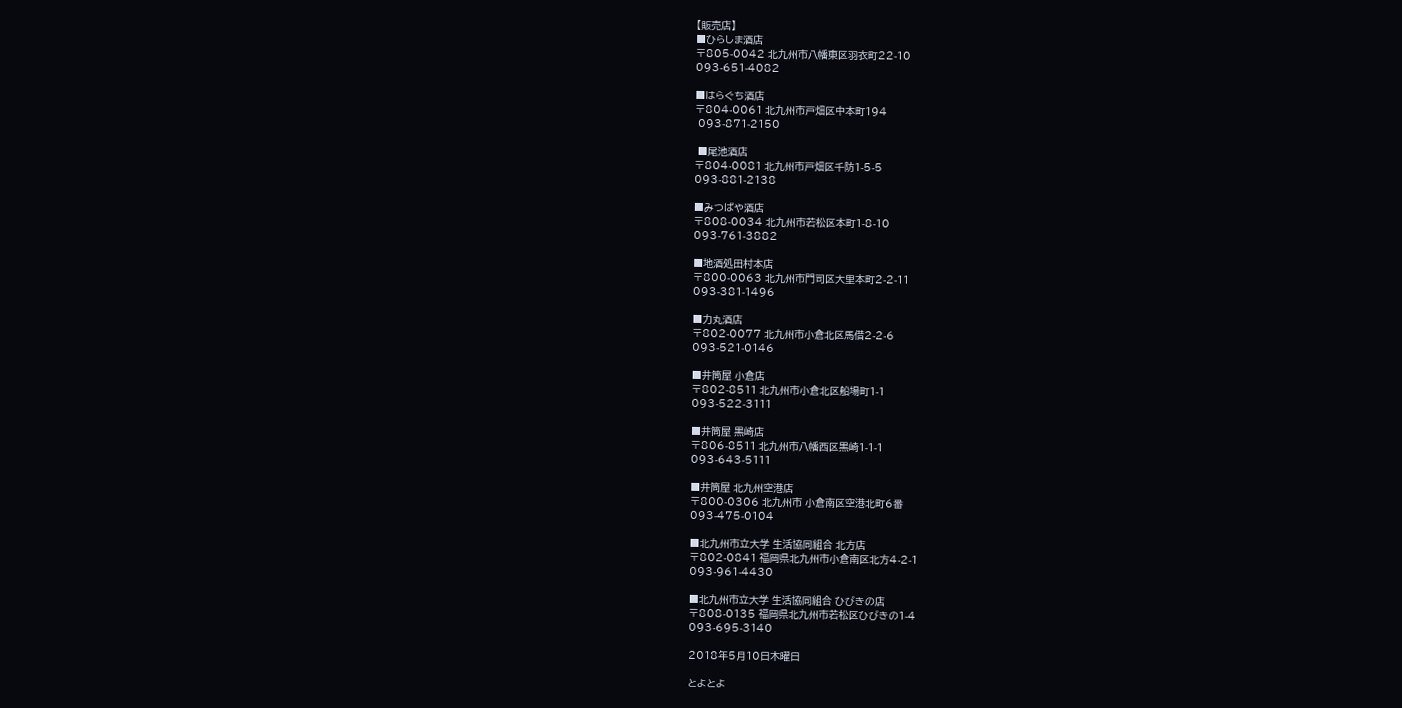【販売店】
■ひらしま酒店
〒805-0042 北九州市八幡東区羽衣町22-10
093-651-4082

■はらぐち酒店
〒804-0061 北九州市戸畑区中本町194
 093-871-2150

 ■尾池酒店
〒804-0081 北九州市戸畑区千防1-5-5
093-881-2138

■みつばや酒店
〒808-0034 北九州市若松区本町1-8-10
093-761-3882

■地酒処田村本店
〒800-0063 北九州市門司区大里本町2-2-11
093-381-1496

■力丸酒店
〒802-0077 北九州市小倉北区馬借2-2-6
093-521-0146

■井筒屋 小倉店
〒802-8511 北九州市小倉北区船場町1-1
093-522-3111

■井筒屋 黒崎店
〒806-8511 北九州市八幡西区黒崎1-1-1
093-643-5111

■井筒屋 北九州空港店
〒800-0306 北九州市 小倉南区空港北町6番
093-475-0104

■北九州市立大学 生活協同組合 北方店
〒802-0841 福岡県北九州市小倉南区北方4-2-1
093-961-4430

■北九州市立大学 生活協同組合 ひびきの店
〒808-0135 福岡県北九州市若松区ひびきの1-4
093-695-3140

2018年5月10日木曜日

とよとよ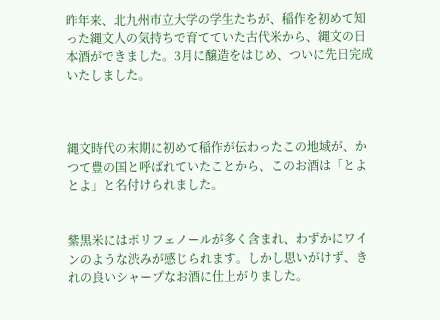昨年来、北九州市立大学の学生たちが、稲作を初めて知った縄文人の気持ちで育てていた古代米から、縄文の日本酒ができました。3月に醸造をはじめ、ついに先日完成いたしました。



縄文時代の末期に初めて稲作が伝わったこの地域が、かつて豊の国と呼ばれていたことから、このお酒は「とよとよ」と名付けられました。


紫黒米にはポリフェノールが多く含まれ、わずかにワインのような渋みが感じられます。しかし思いがけず、きれの良いシャープなお酒に仕上がりました。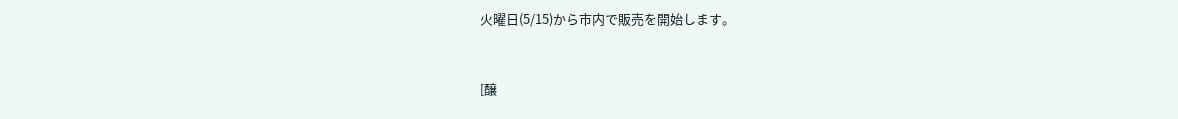火曜日(5/15)から市内で販売を開始します。


[醸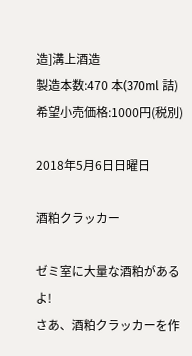造]溝上酒造
製造本数:470 本(370ml 詰) 希望小売価格:1000円(税別)

2018年5月6日日曜日

酒粕クラッカー

ゼミ室に大量な酒粕があるよ!
さあ、酒粕クラッカーを作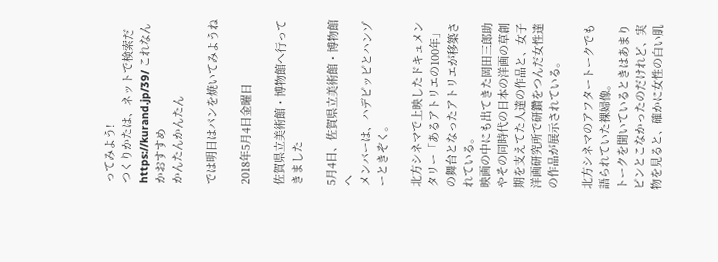ってみよう!
つくりかたは、ネットで検索だ
https://kurand.jp/39/ これなんかおすすめ
かんたんかんたん

では明日はパンを焼いてみようね

2018年5月4日金曜日

佐賀県立美術館・博物館へ行ってきました

5月4日、佐賀県立美術館・博物館へ
メンバーは、ハデピッピとハンゾーときぞく。

北方シネマで上映したドキュメンタリー「あるアトリエの100年」の舞台となったアトリエが移築されている。
映画の中にも出てきた岡田三郎助やその同時代の日本の洋画の草創期を支えてた人達の作品と、女子洋画研究所で研鑽をつんだ女性達の作品が展示されている。

北方シネマのアフタートークでも語られていた裸婦像。
トークを聞いているときはあまりピンとこなかったのだけれど、実物を見ると、確かに女性の白い肌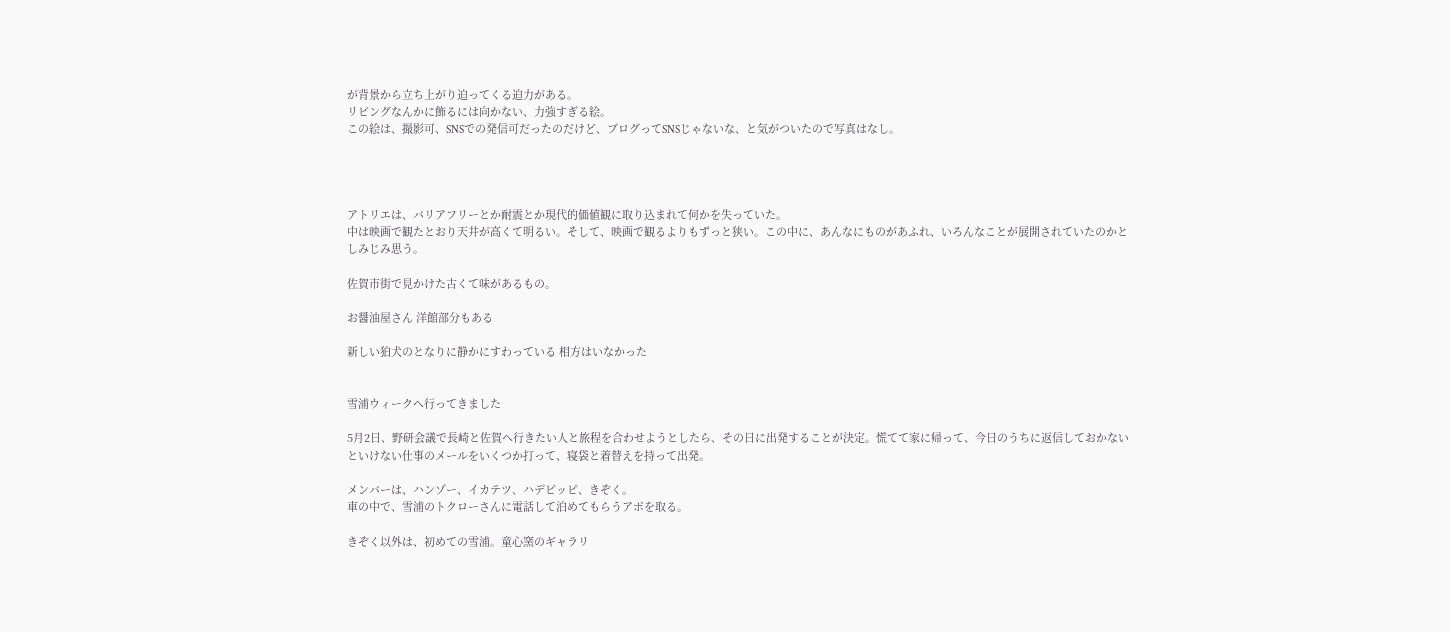が背景から立ち上がり迫ってくる迫力がある。
リビングなんかに飾るには向かない、力強すぎる絵。
この絵は、撮影可、SNSでの発信可だったのだけど、ブログってSNSじゃないな、と気がついたので写真はなし。




アトリエは、バリアフリーとか耐震とか現代的価値観に取り込まれて何かを失っていた。
中は映画で観たとおり天井が高くて明るい。そして、映画で観るよりもずっと狭い。この中に、あんなにものがあふれ、いろんなことが展開されていたのかとしみじみ思う。

佐賀市街で見かけた古くて味があるもの。

お醤油屋さん 洋館部分もある

新しい狛犬のとなりに静かにすわっている 相方はいなかった


雪浦ウィークへ行ってきました

5月2日、野研会議で長崎と佐賀へ行きたい人と旅程を合わせようとしたら、その日に出発することが決定。慌てて家に帰って、今日のうちに返信しておかないといけない仕事のメールをいくつか打って、寝袋と着替えを持って出発。

メンバーは、ハンゾー、イカテツ、ハデピッピ、きぞく。
車の中で、雪浦のトクローさんに電話して泊めてもらうアポを取る。

きぞく以外は、初めての雪浦。童心窯のギャラリ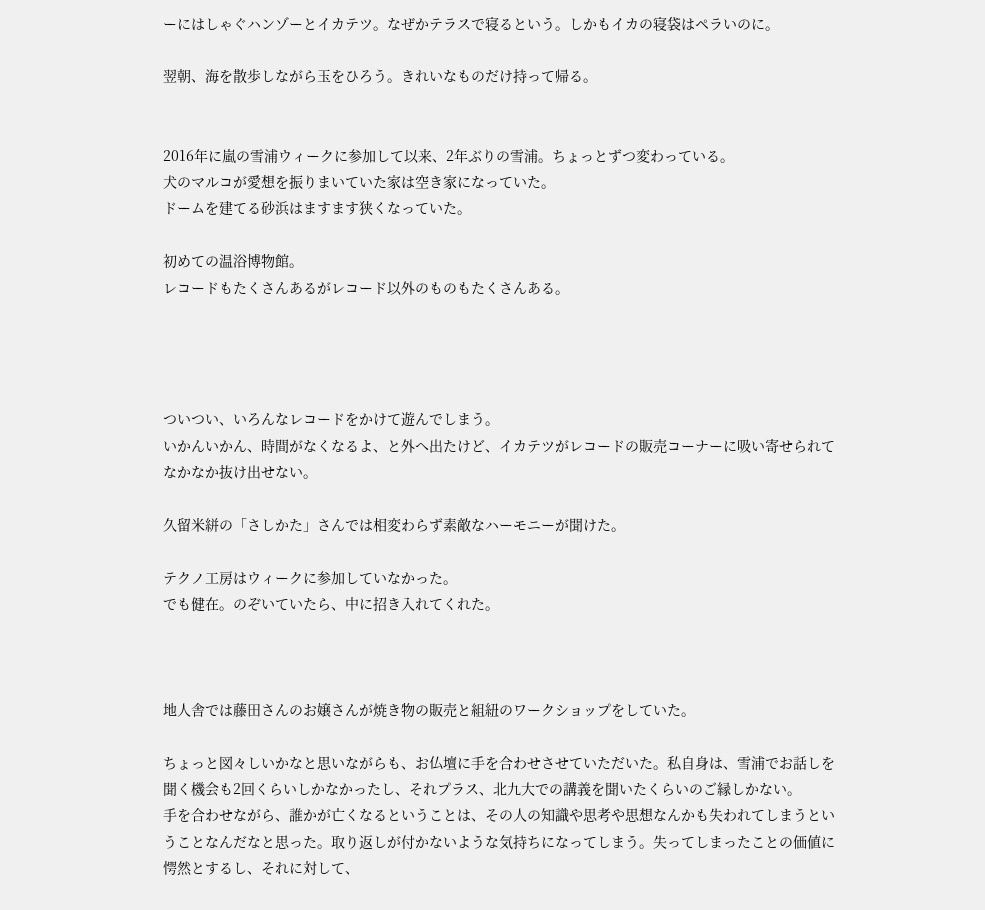ーにはしゃぐハンゾーとイカテツ。なぜかテラスで寝るという。しかもイカの寝袋はペラいのに。

翌朝、海を散歩しながら玉をひろう。きれいなものだけ持って帰る。


2016年に嵐の雪浦ウィークに参加して以来、2年ぶりの雪浦。ちょっとずつ変わっている。
犬のマルコが愛想を振りまいていた家は空き家になっていた。
ドームを建てる砂浜はますます狭くなっていた。

初めての温浴博物館。
レコードもたくさんあるがレコード以外のものもたくさんある。




ついつい、いろんなレコードをかけて遊んでしまう。
いかんいかん、時間がなくなるよ、と外へ出たけど、イカテツがレコードの販売コーナーに吸い寄せられてなかなか抜け出せない。

久留米絣の「さしかた」さんでは相変わらず素敵なハーモニーが聞けた。

テクノ工房はウィークに参加していなかった。
でも健在。のぞいていたら、中に招き入れてくれた。



地人舎では藤田さんのお嬢さんが焼き物の販売と組紐のワークショップをしていた。

ちょっと図々しいかなと思いながらも、お仏壇に手を合わせさせていただいた。私自身は、雪浦でお話しを聞く機会も2回くらいしかなかったし、それプラス、北九大での講義を聞いたくらいのご縁しかない。
手を合わせながら、誰かが亡くなるということは、その人の知識や思考や思想なんかも失われてしまうということなんだなと思った。取り返しが付かないような気持ちになってしまう。失ってしまったことの価値に愕然とするし、それに対して、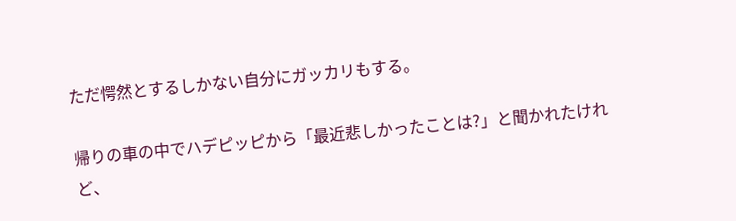ただ愕然とするしかない自分にガッカリもする。

帰りの車の中でハデピッピから「最近悲しかったことは?」と聞かれたけれど、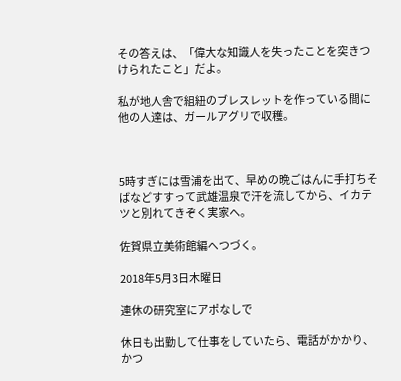その答えは、「偉大な知識人を失ったことを突きつけられたこと」だよ。

私が地人舎で組紐のブレスレットを作っている間に他の人達は、ガールアグリで収穫。



5時すぎには雪浦を出て、早めの晩ごはんに手打ちそばなどすすって武雄温泉で汗を流してから、イカテツと別れてきぞく実家へ。

佐賀県立美術館編へつづく。

2018年5月3日木曜日

連休の研究室にアポなしで

休日も出勤して仕事をしていたら、電話がかかり、かつ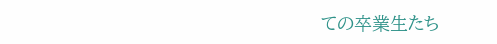ての卒業生たち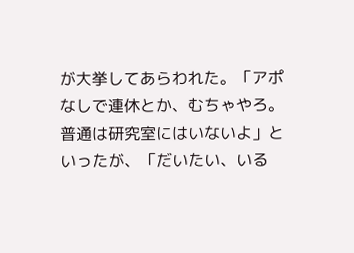が大挙してあらわれた。「アポなしで連休とか、むちゃやろ。普通は研究室にはいないよ」といったが、「だいたい、いる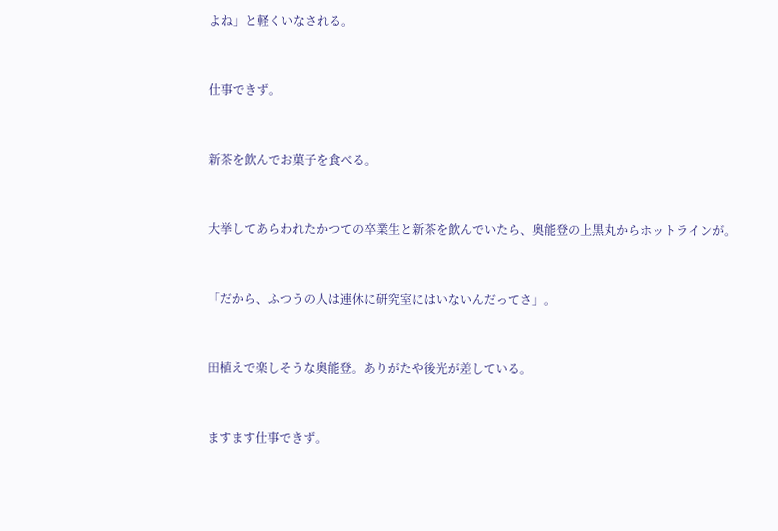よね」と軽くいなされる。


仕事できず。


新茶を飲んでお菓子を食べる。


大挙してあらわれたかつての卒業生と新茶を飲んでいたら、奥能登の上黒丸からホットラインが。


「だから、ふつうの人は連休に研究室にはいないんだってさ」。


田植えで楽しそうな奥能登。ありがたや後光が差している。


ますます仕事できず。